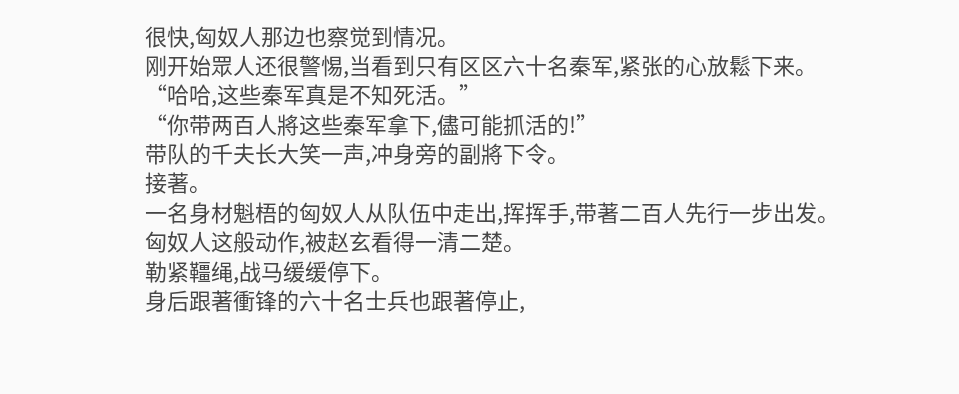很快,匈奴人那边也察觉到情况。
刚开始眾人还很警惕,当看到只有区区六十名秦军,紧张的心放鬆下来。
“哈哈,这些秦军真是不知死活。”
“你带两百人將这些秦军拿下,儘可能抓活的!”
带队的千夫长大笑一声,冲身旁的副將下令。
接著。
一名身材魁梧的匈奴人从队伍中走出,挥挥手,带著二百人先行一步出发。
匈奴人这般动作,被赵玄看得一清二楚。
勒紧韁绳,战马缓缓停下。
身后跟著衝锋的六十名士兵也跟著停止,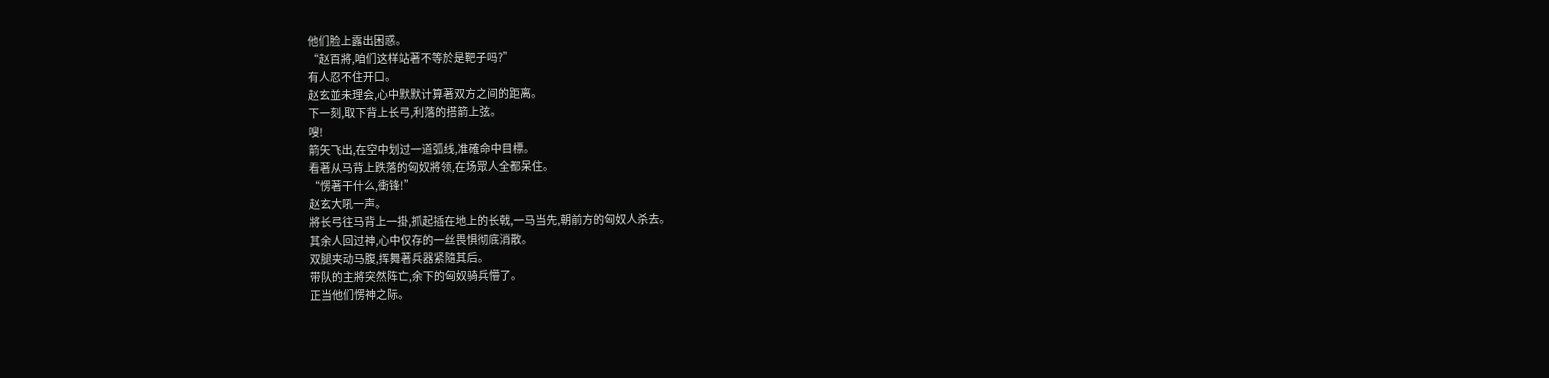他们脸上露出困惑。
“赵百將,咱们这样站著不等於是靶子吗?”
有人忍不住开口。
赵玄並未理会,心中默默计算著双方之间的距离。
下一刻,取下背上长弓,利落的搭箭上弦。
嗖!
箭矢飞出,在空中划过一道弧线,准確命中目標。
看著从马背上跌落的匈奴將领,在场眾人全都呆住。
“愣著干什么,衝锋!”
赵玄大吼一声。
將长弓往马背上一掛,抓起插在地上的长戟,一马当先,朝前方的匈奴人杀去。
其余人回过神,心中仅存的一丝畏惧彻底消散。
双腿夹动马腹,挥舞著兵器紧隨其后。
带队的主將突然阵亡,余下的匈奴骑兵懵了。
正当他们愣神之际。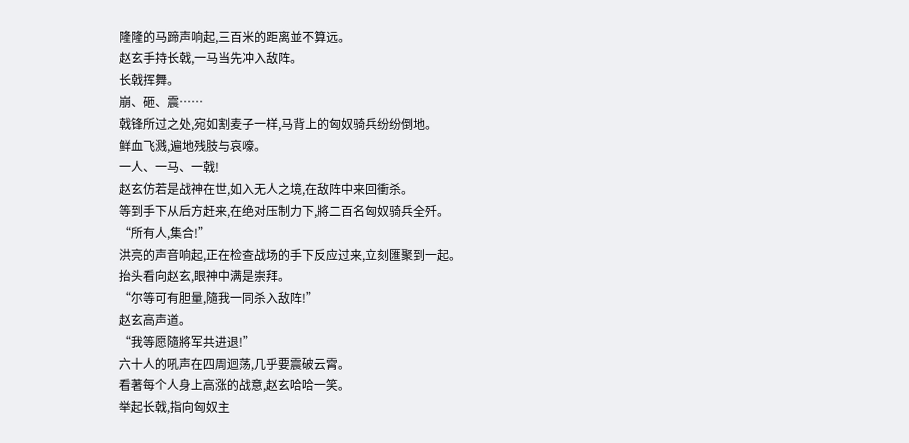隆隆的马蹄声响起,三百米的距离並不算远。
赵玄手持长戟,一马当先冲入敌阵。
长戟挥舞。
崩、砸、震……
戟锋所过之处,宛如割麦子一样,马背上的匈奴骑兵纷纷倒地。
鲜血飞溅,遍地残肢与哀嚎。
一人、一马、一戟!
赵玄仿若是战神在世,如入无人之境,在敌阵中来回衝杀。
等到手下从后方赶来,在绝对压制力下,將二百名匈奴骑兵全歼。
“所有人,集合!”
洪亮的声音响起,正在检查战场的手下反应过来,立刻匯聚到一起。
抬头看向赵玄,眼神中满是崇拜。
“尔等可有胆量,隨我一同杀入敌阵!”
赵玄高声道。
“我等愿隨將军共进退!”
六十人的吼声在四周迴荡,几乎要震破云霄。
看著每个人身上高涨的战意,赵玄哈哈一笑。
举起长戟,指向匈奴主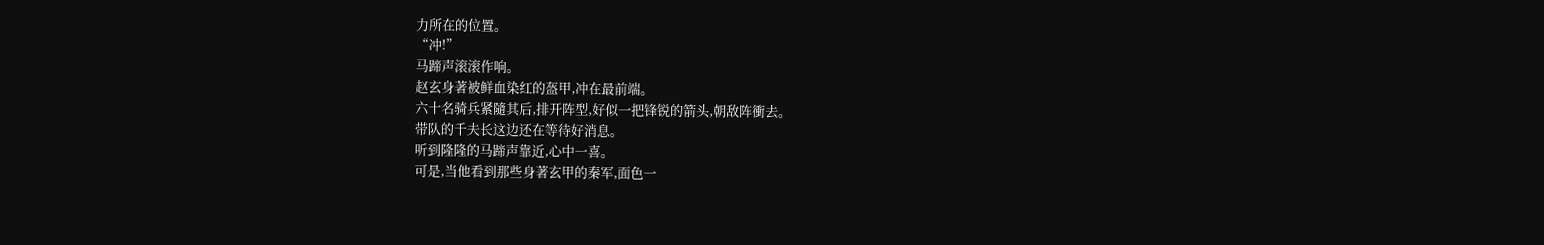力所在的位置。
“冲!”
马蹄声滚滚作响。
赵玄身著被鲜血染红的盔甲,冲在最前端。
六十名骑兵紧隨其后,排开阵型,好似一把锋锐的箭头,朝敌阵衝去。
带队的千夫长这边还在等待好消息。
听到隆隆的马蹄声靠近,心中一喜。
可是,当他看到那些身著玄甲的秦军,面色一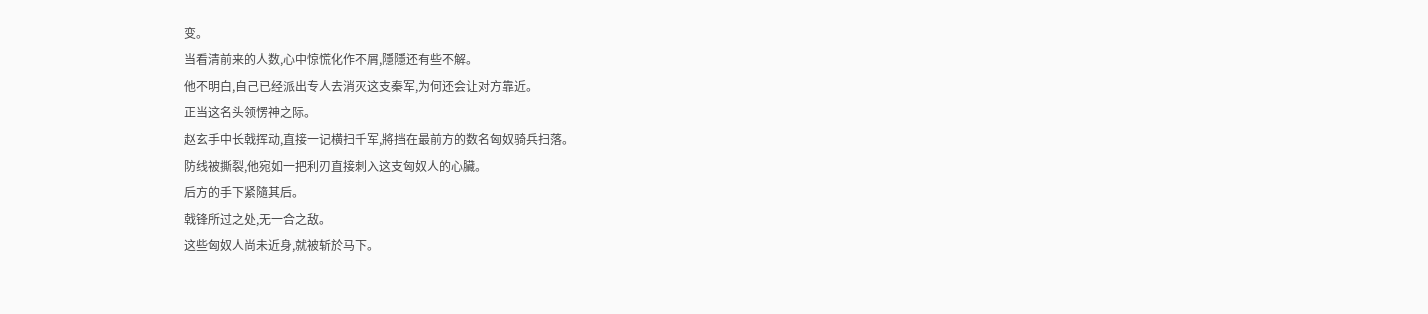变。
当看清前来的人数,心中惊慌化作不屑,隱隱还有些不解。
他不明白,自己已经派出专人去消灭这支秦军,为何还会让对方靠近。
正当这名头领愣神之际。
赵玄手中长戟挥动,直接一记横扫千军,將挡在最前方的数名匈奴骑兵扫落。
防线被撕裂,他宛如一把利刃直接刺入这支匈奴人的心臟。
后方的手下紧隨其后。
戟锋所过之处,无一合之敌。
这些匈奴人尚未近身,就被斩於马下。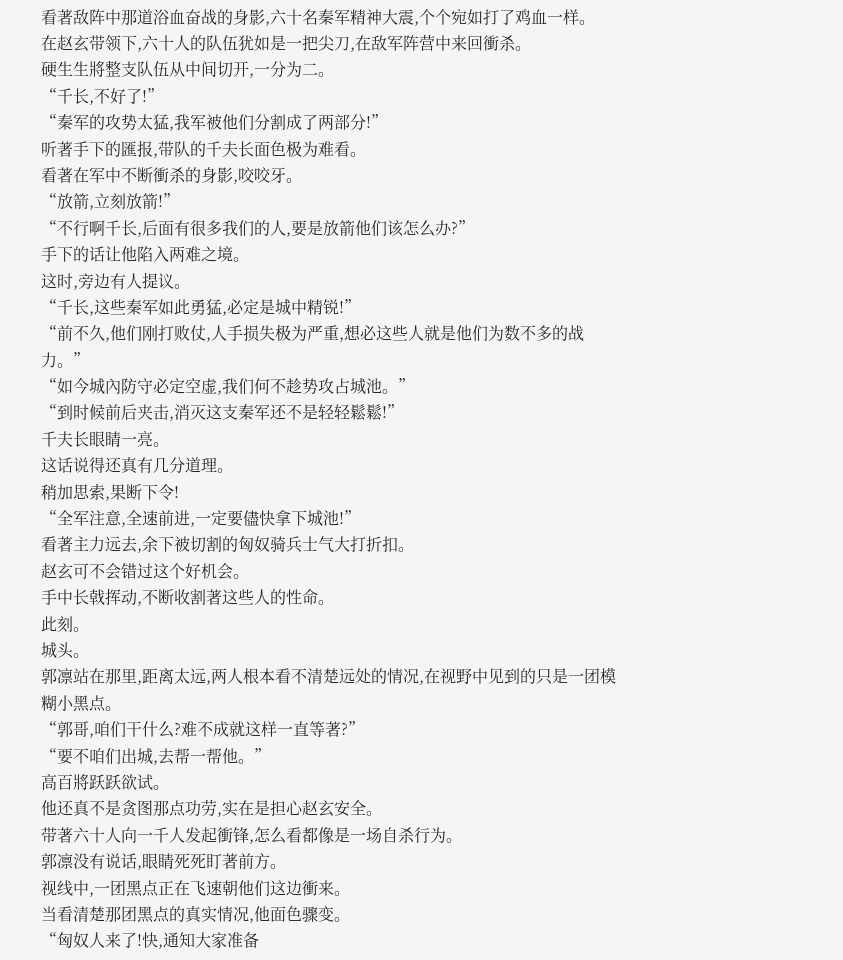看著敌阵中那道浴血奋战的身影,六十名秦军精神大震,个个宛如打了鸡血一样。
在赵玄带领下,六十人的队伍犹如是一把尖刀,在敌军阵营中来回衝杀。
硬生生將整支队伍从中间切开,一分为二。
“千长,不好了!”
“秦军的攻势太猛,我军被他们分割成了两部分!”
听著手下的匯报,带队的千夫长面色极为难看。
看著在军中不断衝杀的身影,咬咬牙。
“放箭,立刻放箭!”
“不行啊千长,后面有很多我们的人,要是放箭他们该怎么办?”
手下的话让他陷入两难之境。
这时,旁边有人提议。
“千长,这些秦军如此勇猛,必定是城中精锐!”
“前不久,他们刚打败仗,人手损失极为严重,想必这些人就是他们为数不多的战力。”
“如今城內防守必定空虚,我们何不趁势攻占城池。”
“到时候前后夹击,消灭这支秦军还不是轻轻鬆鬆!”
千夫长眼睛一亮。
这话说得还真有几分道理。
稍加思索,果断下令!
“全军注意,全速前进,一定要儘快拿下城池!”
看著主力远去,余下被切割的匈奴骑兵士气大打折扣。
赵玄可不会错过这个好机会。
手中长戟挥动,不断收割著这些人的性命。
此刻。
城头。
郭凛站在那里,距离太远,两人根本看不清楚远处的情况,在视野中见到的只是一团模糊小黑点。
“郭哥,咱们干什么?难不成就这样一直等著?”
“要不咱们出城,去帮一帮他。”
高百將跃跃欲试。
他还真不是贪图那点功劳,实在是担心赵玄安全。
带著六十人向一千人发起衝锋,怎么看都像是一场自杀行为。
郭凛没有说话,眼睛死死盯著前方。
视线中,一团黑点正在飞速朝他们这边衝来。
当看清楚那团黑点的真实情况,他面色骤变。
“匈奴人来了!快,通知大家准备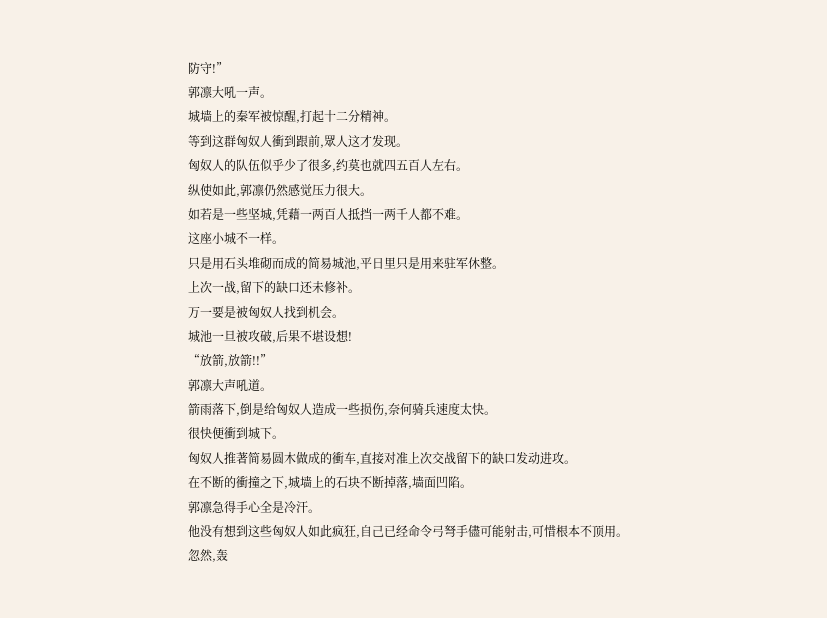防守!”
郭凛大吼一声。
城墙上的秦军被惊醒,打起十二分精神。
等到这群匈奴人衝到跟前,眾人这才发现。
匈奴人的队伍似乎少了很多,约莫也就四五百人左右。
纵使如此,郭凛仍然感觉压力很大。
如若是一些坚城,凭藉一两百人抵挡一两千人都不难。
这座小城不一样。
只是用石头堆砌而成的简易城池,平日里只是用来驻军休整。
上次一战,留下的缺口还未修补。
万一要是被匈奴人找到机会。
城池一旦被攻破,后果不堪设想!
“放箭,放箭!!”
郭凛大声吼道。
箭雨落下,倒是给匈奴人造成一些损伤,奈何骑兵速度太快。
很快便衝到城下。
匈奴人推著简易圆木做成的衝车,直接对准上次交战留下的缺口发动进攻。
在不断的衝撞之下,城墙上的石块不断掉落,墙面凹陷。
郭凛急得手心全是冷汗。
他没有想到这些匈奴人如此疯狂,自己已经命令弓弩手儘可能射击,可惜根本不顶用。
忽然,轰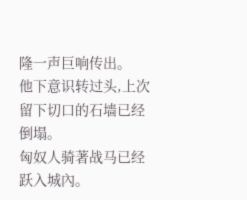隆一声巨响传出。
他下意识转过头,上次留下切口的石墙已经倒塌。
匈奴人骑著战马已经跃入城內。